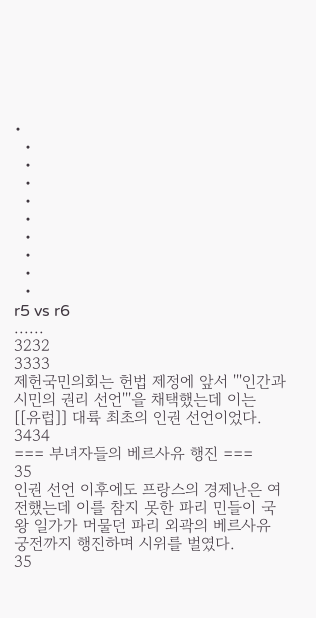•
  •
  •
  •
  •
  •
  •
  •
  •
  •
r5 vs r6
......
3232
3333
제헌국민의회는 헌법 제정에 앞서 '''인간과 시민의 권리 선언'''을 채택했는데 이는 [[유럽]] 대륙 최초의 인권 선언이었다.
3434
=== 부녀자들의 베르사유 행진 ===
35
인권 선언 이후에도 프랑스의 경제난은 여전했는데 이를 참지 못한 파리 민들이 국왕 일가가 머물던 파리 외곽의 베르사유 궁전까지 행진하며 시위를 벌였다.
35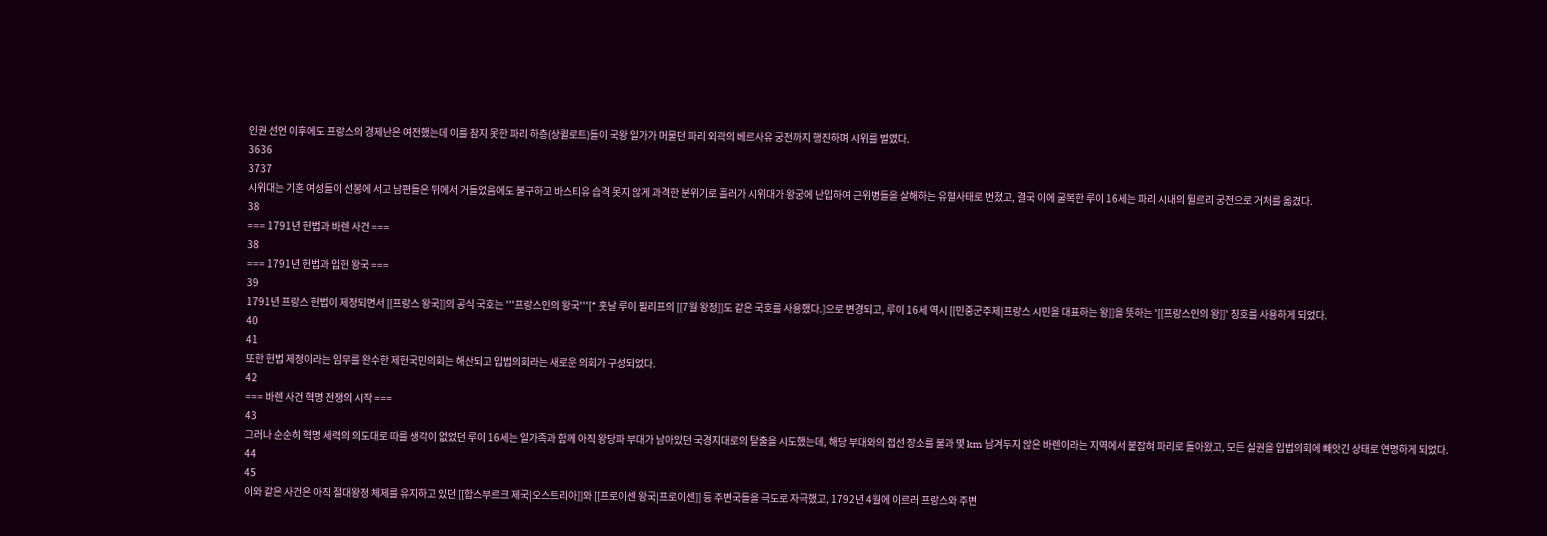인권 선언 이후에도 프랑스의 경제난은 여전했는데 이를 참지 못한 파리 하층(상퀼로트)들이 국왕 일가가 머물던 파리 외곽의 베르사유 궁전까지 행진하며 시위를 벌였다.
3636
3737
시위대는 기혼 여성들이 선봉에 서고 남편들은 뒤에서 거들었음에도 불구하고 바스티유 습격 못지 않게 과격한 분위기로 흘러가 시위대가 왕궁에 난입하여 근위병들을 살해하는 유혈사태로 번졌고, 결국 이에 굴복한 루이 16세는 파리 시내의 튈르리 궁전으로 거처를 옮겼다.
38
=== 1791년 헌법과 바렌 사건 ===
38
=== 1791년 헌법과 입헌 왕국 ===
39
1791년 프랑스 헌법이 제정되면서 [[프랑스 왕국]]의 공식 국호는 '''프랑스인의 왕국'''[* 훗날 루이 필리프의 [[7월 왕정]]도 같은 국호를 사용했다.]으로 변경되고, 루이 16세 역시 [[민중군주제|프랑스 시민을 대표하는 왕]]을 뜻하는 '[[프랑스인의 왕]]' 칭호를 사용하게 되었다.
40
41
또한 헌법 제정이라는 임무를 완수한 제헌국민의회는 해산되고 입법의회라는 새로운 의회가 구성되었다.
42
=== 바렌 사건 혁명 전쟁의 시작 ===
43
그러나 순순히 혁명 세력의 의도대로 따를 생각이 없었던 루이 16세는 일가족과 함께 아직 왕당파 부대가 남아있던 국경지대로의 탈출을 시도했는데, 해당 부대와의 접선 장소를 불과 몇 km 남겨두지 않은 바렌이라는 지역에서 붙잡혀 파리로 돌아왔고, 모든 실권을 입법의회에 빼앗긴 상태로 연명하게 되었다.
44
45
이와 같은 사건은 아직 절대왕정 체제를 유지하고 있던 [[합스부르크 제국|오스트리아]]와 [[프로이센 왕국|프로이센]] 등 주변국들을 극도로 자극했고, 1792년 4월에 이르러 프랑스와 주변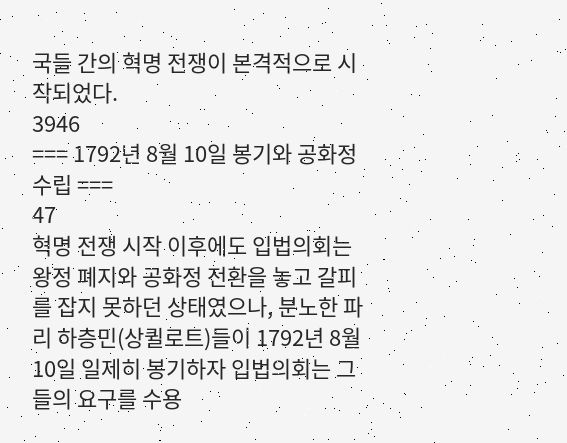국들 간의 혁명 전쟁이 본격적으로 시작되었다.
3946
=== 1792년 8월 10일 봉기와 공화정 수립 ===
47
혁명 전쟁 시작 이후에도 입법의회는 왕정 폐지와 공화정 전환을 놓고 갈피를 잡지 못하던 상태였으나, 분노한 파리 하층민(상퀼로트)들이 1792년 8월 10일 일제히 봉기하자 입법의회는 그들의 요구를 수용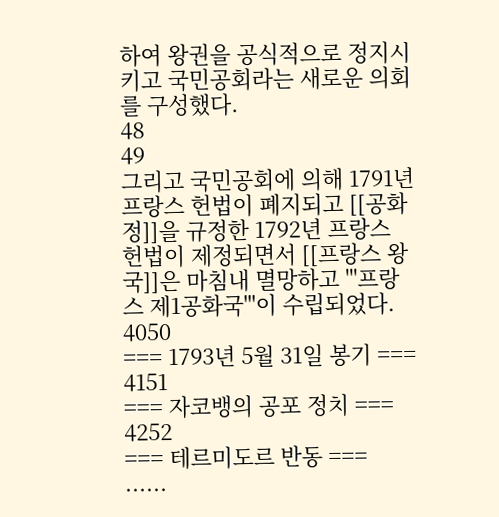하여 왕권을 공식적으로 정지시키고 국민공회라는 새로운 의회를 구성했다.
48
49
그리고 국민공회에 의해 1791년 프랑스 헌법이 폐지되고 [[공화정]]을 규정한 1792년 프랑스 헌법이 제정되면서 [[프랑스 왕국]]은 마침내 멸망하고 '''프랑스 제1공화국'''이 수립되었다.
4050
=== 1793년 5월 31일 봉기 ===
4151
=== 자코뱅의 공포 정치 ===
4252
=== 테르미도르 반동 ===
......